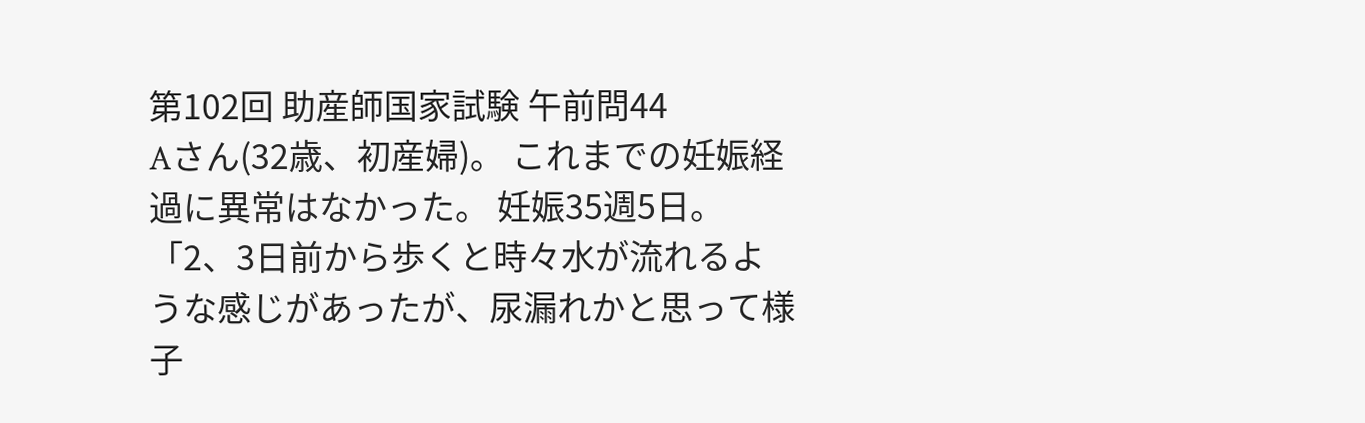第102回 助産師国家試験 午前問44
Aさん(32歳、初産婦)。 これまでの妊娠経過に異常はなかった。 妊娠35週5日。 「2、3日前から歩くと時々水が流れるような感じがあったが、尿漏れかと思って様子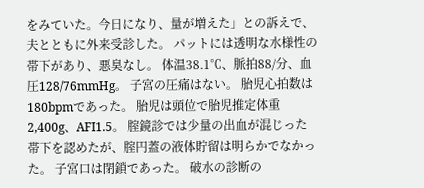をみていた。今日になり、量が増えた」との訴えで、夫とともに外来受診した。 パットには透明な水様性の帯下があり、悪臭なし。 体温38.1℃、脈拍88/分、血圧128/76mmHg。 子宮の圧痛はない。 胎児心拍数は180bpmであった。 胎児は頭位で胎児推定体重2,400g、AFI1.5。 腟鏡診では少量の出血が混じった帯下を認めたが、腟円蓋の液体貯留は明らかでなかった。 子宮口は閉鎖であった。 破水の診断の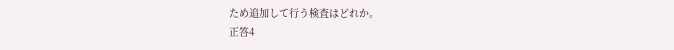ため追加して行う検査はどれか。
正答4